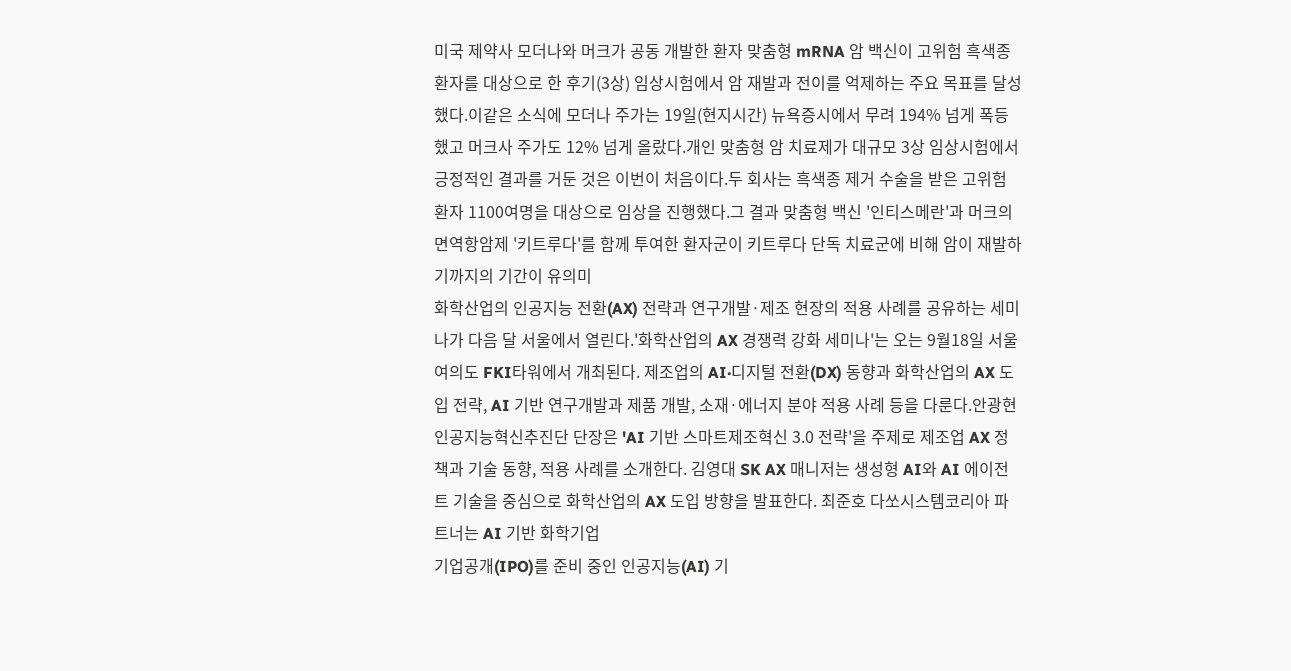미국 제약사 모더나와 머크가 공동 개발한 환자 맞춤형 mRNA 암 백신이 고위험 흑색종 환자를 대상으로 한 후기(3상) 임상시험에서 암 재발과 전이를 억제하는 주요 목표를 달성했다.이같은 소식에 모더나 주가는 19일(현지시간) 뉴욕증시에서 무려 194% 넘게 폭등했고 머크사 주가도 12% 넘게 올랐다.개인 맞춤형 암 치료제가 대규모 3상 임상시험에서 긍정적인 결과를 거둔 것은 이번이 처음이다.두 회사는 흑색종 제거 수술을 받은 고위험 환자 1100여명을 대상으로 임상을 진행했다.그 결과 맞춤형 백신 '인티스메란'과 머크의 면역항암제 '키트루다'를 함께 투여한 환자군이 키트루다 단독 치료군에 비해 암이 재발하기까지의 기간이 유의미
화학산업의 인공지능 전환(AX) 전략과 연구개발·제조 현장의 적용 사례를 공유하는 세미나가 다음 달 서울에서 열린다.'화학산업의 AX 경쟁력 강화 세미나'는 오는 9월18일 서울 여의도 FKI타워에서 개최된다. 제조업의 AI·디지털 전환(DX) 동향과 화학산업의 AX 도입 전략, AI 기반 연구개발과 제품 개발, 소재·에너지 분야 적용 사례 등을 다룬다.안광현 인공지능혁신추진단 단장은 'AI 기반 스마트제조혁신 3.0 전략'을 주제로 제조업 AX 정책과 기술 동향, 적용 사례를 소개한다. 김영대 SK AX 매니저는 생성형 AI와 AI 에이전트 기술을 중심으로 화학산업의 AX 도입 방향을 발표한다. 최준호 다쏘시스템코리아 파트너는 AI 기반 화학기업
기업공개(IPO)를 준비 중인 인공지능(AI) 기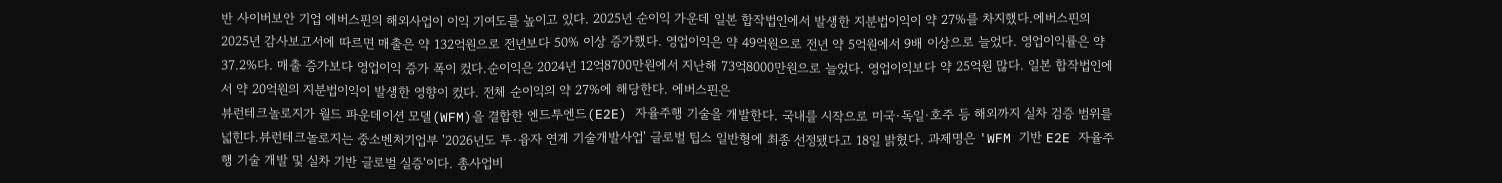반 사이버보안 기업 에버스핀의 해외사업이 이익 기여도를 높이고 있다. 2025년 순이익 가운데 일본 합작법인에서 발생한 지분법이익이 약 27%를 차지했다.에버스핀의 2025년 감사보고서에 따르면 매출은 약 132억원으로 전년보다 50% 이상 증가했다. 영업이익은 약 49억원으로 전년 약 5억원에서 9배 이상으로 늘었다. 영업이익률은 약 37.2%다. 매출 증가보다 영업이익 증가 폭이 컸다.순이익은 2024년 12억8700만원에서 지난해 73억8000만원으로 늘었다. 영업이익보다 약 25억원 많다. 일본 합작법인에서 약 20억원의 지분법이익이 발생한 영향이 컸다. 전체 순이익의 약 27%에 해당한다. 에버스핀은
뷰런테크놀로지가 월드 파운데이션 모델(WFM)을 결합한 엔드투엔드(E2E) 자율주행 기술을 개발한다. 국내를 시작으로 미국·독일·호주 등 해외까지 실차 검증 범위를 넓힌다.뷰런테크놀로지는 중소벤처기업부 '2026년도 투·융자 연계 기술개발사업' 글로벌 팁스 일반형에 최종 선정됐다고 18일 밝혔다. 과제명은 'WFM 기반 E2E 자율주행 기술 개발 및 실차 기반 글로벌 실증'이다. 총사업비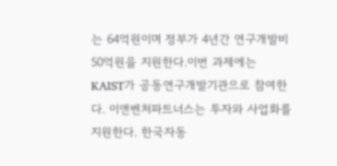는 64억원이며 정부가 4년간 연구개발비 50억원을 지원한다.이번 과제에는 KAIST가 공동연구개발기관으로 참여한다. 이앤벤처파트너스는 투자와 사업화를 지원한다. 한국자동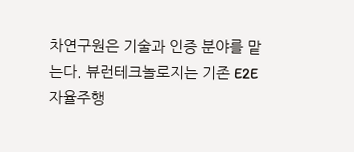차연구원은 기술과 인증 분야를 맡는다. 뷰런테크놀로지는 기존 E2E 자율주행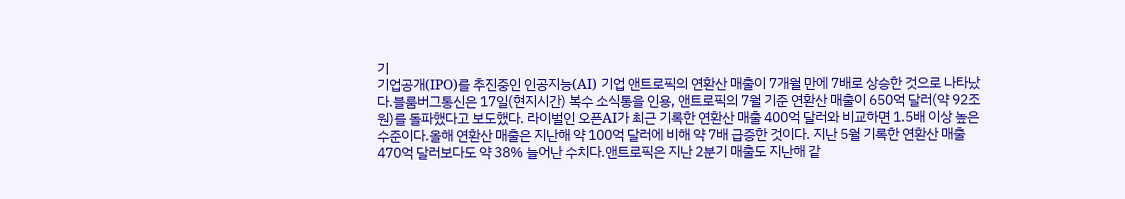기
기업공개(IPO)를 추진중인 인공지능(AI) 기업 앤트로픽의 연환산 매출이 7개월 만에 7배로 상승한 것으로 나타났다.블룸버그통신은 17일(현지시간) 복수 소식통을 인용, 앤트로픽의 7월 기준 연환산 매출이 650억 달러(약 92조원)를 돌파했다고 보도했다. 라이벌인 오픈AI가 최근 기록한 연환산 매출 400억 달러와 비교하면 1.5배 이상 높은 수준이다.올해 연환산 매출은 지난해 약 100억 달러에 비해 약 7배 급증한 것이다. 지난 5월 기록한 연환산 매출 470억 달러보다도 약 38% 늘어난 수치다.앤트로픽은 지난 2분기 매출도 지난해 같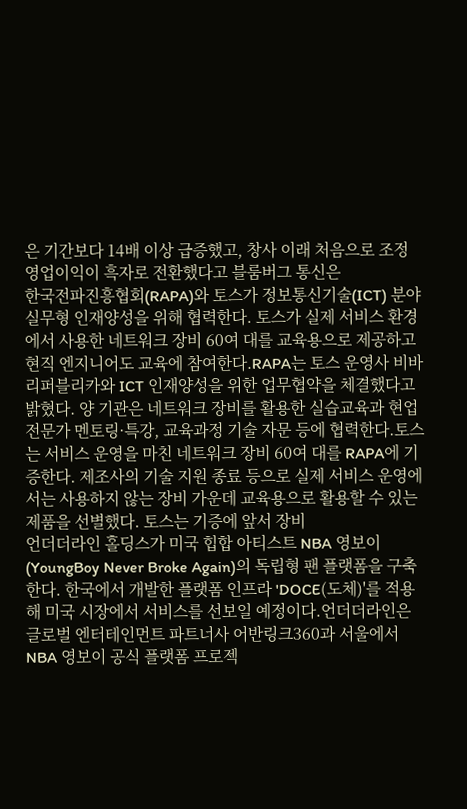은 기간보다 14배 이상 급증했고, 창사 이래 처음으로 조정 영업이익이 흑자로 전환했다고 블룸버그 통신은
한국전파진흥협회(RAPA)와 토스가 정보통신기술(ICT) 분야 실무형 인재양성을 위해 협력한다. 토스가 실제 서비스 환경에서 사용한 네트워크 장비 60여 대를 교육용으로 제공하고 현직 엔지니어도 교육에 참여한다.RAPA는 토스 운영사 비바리퍼블리카와 ICT 인재양성을 위한 업무협약을 체결했다고 밝혔다. 양 기관은 네트워크 장비를 활용한 실습교육과 현업 전문가 멘토링·특강, 교육과정 기술 자문 등에 협력한다.토스는 서비스 운영을 마친 네트워크 장비 60여 대를 RAPA에 기증한다. 제조사의 기술 지원 종료 등으로 실제 서비스 운영에서는 사용하지 않는 장비 가운데 교육용으로 활용할 수 있는 제품을 선별했다. 토스는 기증에 앞서 장비
언더더라인 홀딩스가 미국 힙합 아티스트 NBA 영보이(YoungBoy Never Broke Again)의 독립형 팬 플랫폼을 구축한다. 한국에서 개발한 플랫폼 인프라 'DOCE(도체)'를 적용해 미국 시장에서 서비스를 선보일 예정이다.언더더라인은 글로벌 엔터테인먼트 파트너사 어반링크360과 서울에서 NBA 영보이 공식 플랫폼 프로젝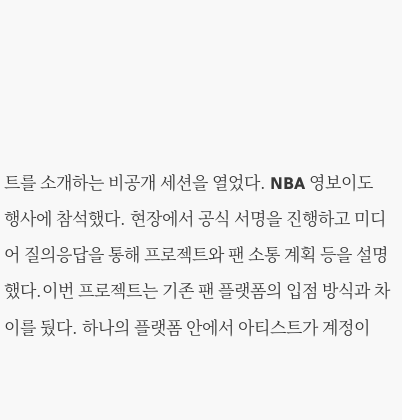트를 소개하는 비공개 세션을 열었다. NBA 영보이도 행사에 참석했다. 현장에서 공식 서명을 진행하고 미디어 질의응답을 통해 프로젝트와 팬 소통 계획 등을 설명했다.이번 프로젝트는 기존 팬 플랫폼의 입점 방식과 차이를 뒀다. 하나의 플랫폼 안에서 아티스트가 계정이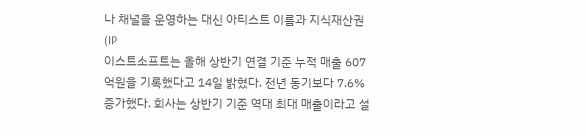나 채널을 운영하는 대신 아티스트 이름과 지식재산권(IP
이스트소프트는 올해 상반기 연결 기준 누적 매출 607억원을 기록했다고 14일 밝혔다. 전년 동기보다 7.6% 증가했다. 회사는 상반기 기준 역대 최대 매출이라고 설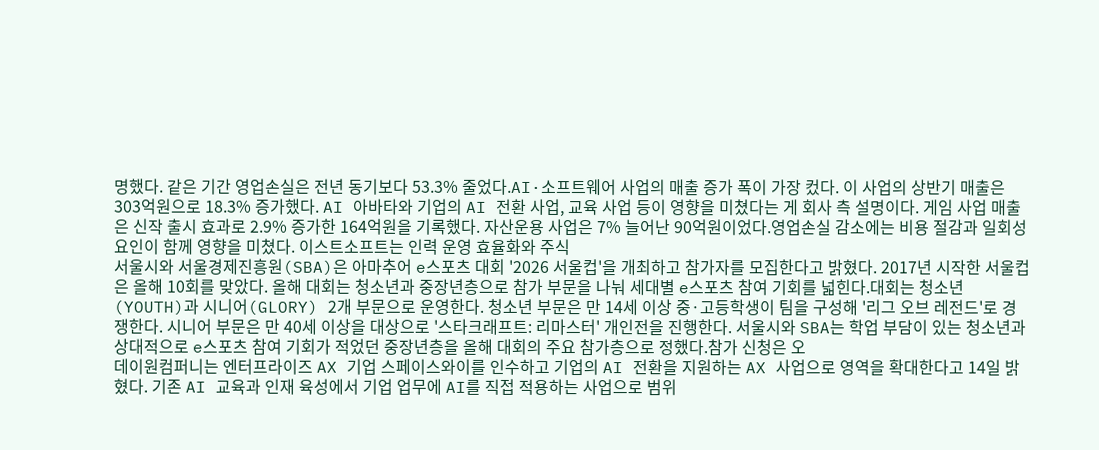명했다. 같은 기간 영업손실은 전년 동기보다 53.3% 줄었다.AI·소프트웨어 사업의 매출 증가 폭이 가장 컸다. 이 사업의 상반기 매출은 303억원으로 18.3% 증가했다. AI 아바타와 기업의 AI 전환 사업, 교육 사업 등이 영향을 미쳤다는 게 회사 측 설명이다. 게임 사업 매출은 신작 출시 효과로 2.9% 증가한 164억원을 기록했다. 자산운용 사업은 7% 늘어난 90억원이었다.영업손실 감소에는 비용 절감과 일회성 요인이 함께 영향을 미쳤다. 이스트소프트는 인력 운영 효율화와 주식
서울시와 서울경제진흥원(SBA)은 아마추어 e스포츠 대회 '2026 서울컵'을 개최하고 참가자를 모집한다고 밝혔다. 2017년 시작한 서울컵은 올해 10회를 맞았다. 올해 대회는 청소년과 중장년층으로 참가 부문을 나눠 세대별 e스포츠 참여 기회를 넓힌다.대회는 청소년(YOUTH)과 시니어(GLORY) 2개 부문으로 운영한다. 청소년 부문은 만 14세 이상 중·고등학생이 팀을 구성해 '리그 오브 레전드'로 경쟁한다. 시니어 부문은 만 40세 이상을 대상으로 '스타크래프트: 리마스터' 개인전을 진행한다. 서울시와 SBA는 학업 부담이 있는 청소년과 상대적으로 e스포츠 참여 기회가 적었던 중장년층을 올해 대회의 주요 참가층으로 정했다.참가 신청은 오
데이원컴퍼니는 엔터프라이즈 AX 기업 스페이스와이를 인수하고 기업의 AI 전환을 지원하는 AX 사업으로 영역을 확대한다고 14일 밝혔다. 기존 AI 교육과 인재 육성에서 기업 업무에 AI를 직접 적용하는 사업으로 범위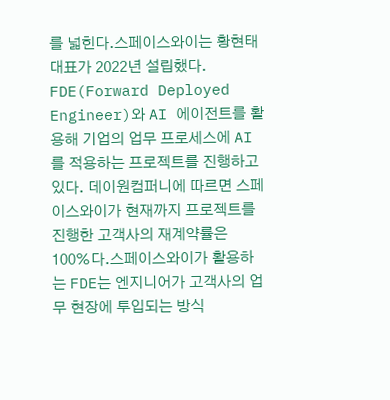를 넓힌다.스페이스와이는 황현태 대표가 2022년 설립했다. FDE(Forward Deployed Engineer)와 AI 에이전트를 활용해 기업의 업무 프로세스에 AI를 적용하는 프로젝트를 진행하고 있다. 데이원컴퍼니에 따르면 스페이스와이가 현재까지 프로젝트를 진행한 고객사의 재계약률은 100%다.스페이스와이가 활용하는 FDE는 엔지니어가 고객사의 업무 현장에 투입되는 방식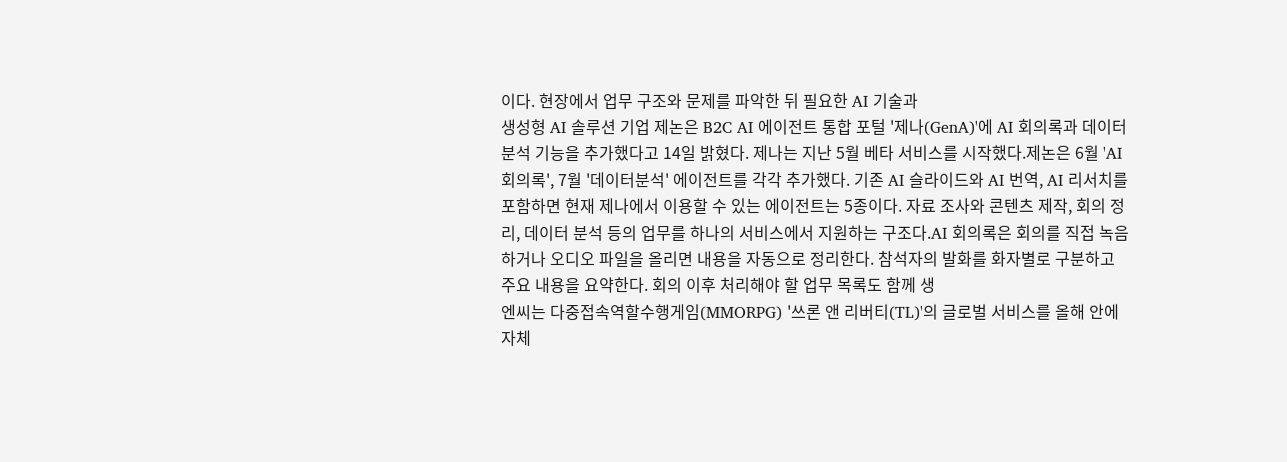이다. 현장에서 업무 구조와 문제를 파악한 뒤 필요한 AI 기술과
생성형 AI 솔루션 기업 제논은 B2C AI 에이전트 통합 포털 '제나(GenA)'에 AI 회의록과 데이터분석 기능을 추가했다고 14일 밝혔다. 제나는 지난 5월 베타 서비스를 시작했다.제논은 6월 'AI 회의록', 7월 '데이터분석' 에이전트를 각각 추가했다. 기존 AI 슬라이드와 AI 번역, AI 리서치를 포함하면 현재 제나에서 이용할 수 있는 에이전트는 5종이다. 자료 조사와 콘텐츠 제작, 회의 정리, 데이터 분석 등의 업무를 하나의 서비스에서 지원하는 구조다.AI 회의록은 회의를 직접 녹음하거나 오디오 파일을 올리면 내용을 자동으로 정리한다. 참석자의 발화를 화자별로 구분하고 주요 내용을 요약한다. 회의 이후 처리해야 할 업무 목록도 함께 생
엔씨는 다중접속역할수행게임(MMORPG) '쓰론 앤 리버티(TL)'의 글로벌 서비스를 올해 안에 자체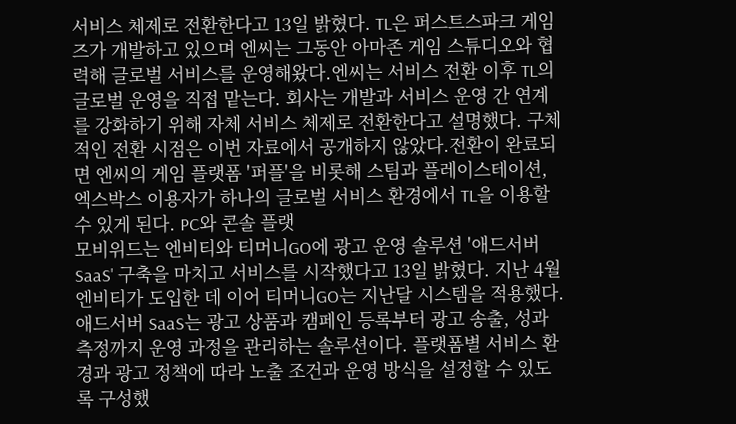서비스 체제로 전환한다고 13일 밝혔다. TL은 퍼스트스파크 게임즈가 개발하고 있으며 엔씨는 그동안 아마존 게임 스튜디오와 협력해 글로벌 서비스를 운영해왔다.엔씨는 서비스 전환 이후 TL의 글로벌 운영을 직접 맡는다. 회사는 개발과 서비스 운영 간 연계를 강화하기 위해 자체 서비스 체제로 전환한다고 설명했다. 구체적인 전환 시점은 이번 자료에서 공개하지 않았다.전환이 완료되면 엔씨의 게임 플랫폼 '퍼플'을 비롯해 스팀과 플레이스테이션, 엑스박스 이용자가 하나의 글로벌 서비스 환경에서 TL을 이용할 수 있게 된다. PC와 콘솔 플랫
모비위드는 엔비티와 티머니GO에 광고 운영 솔루션 '애드서버 SaaS' 구축을 마치고 서비스를 시작했다고 13일 밝혔다. 지난 4월 엔비티가 도입한 데 이어 티머니GO는 지난달 시스템을 적용했다.애드서버 SaaS는 광고 상품과 캠페인 등록부터 광고 송출, 성과 측정까지 운영 과정을 관리하는 솔루션이다. 플랫폼별 서비스 환경과 광고 정책에 따라 노출 조건과 운영 방식을 설정할 수 있도록 구성했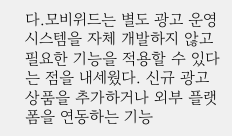다.모비위드는 별도 광고 운영 시스템을 자체 개발하지 않고 필요한 기능을 적용할 수 있다는 점을 내세웠다. 신규 광고 상품을 추가하거나 외부 플랫폼을 연동하는 기능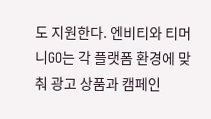도 지원한다. 엔비티와 티머니GO는 각 플랫폼 환경에 맞춰 광고 상품과 캠페인